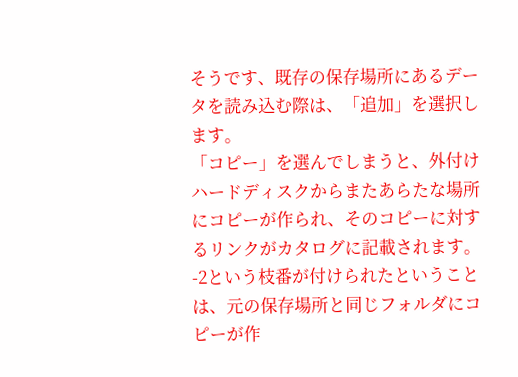そうです、既存の保存場所にあるデータを読み込む際は、「追加」を選択します。
「コピー」を選んでしまうと、外付けハードディスクからまたあらたな場所にコピーが作られ、そのコピーに対するリンクがカタログに記載されます。
-2という枝番が付けられたということは、元の保存場所と同じフォルダにコピーが作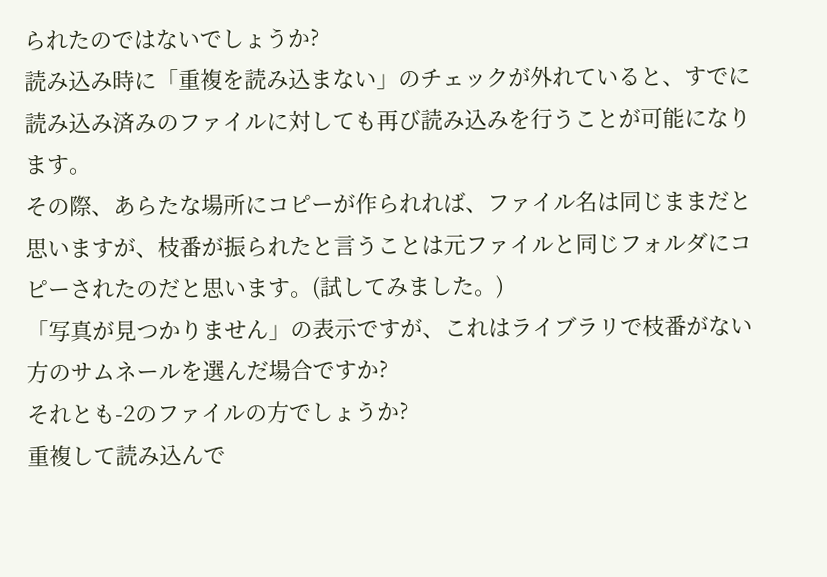られたのではないでしょうか?
読み込み時に「重複を読み込まない」のチェックが外れていると、すでに読み込み済みのファイルに対しても再び読み込みを行うことが可能になります。
その際、あらたな場所にコピーが作られれば、ファイル名は同じままだと思いますが、枝番が振られたと言うことは元ファイルと同じフォルダにコピーされたのだと思います。(試してみました。)
「写真が見つかりません」の表示ですが、これはライブラリで枝番がない方のサムネールを選んだ場合ですか?
それとも-2のファイルの方でしょうか?
重複して読み込んで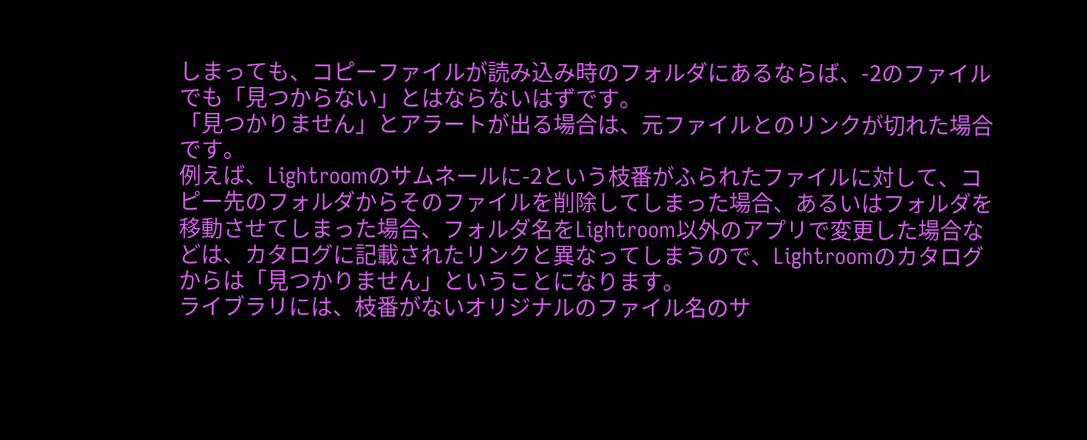しまっても、コピーファイルが読み込み時のフォルダにあるならば、-2のファイルでも「見つからない」とはならないはずです。
「見つかりません」とアラートが出る場合は、元ファイルとのリンクが切れた場合です。
例えば、Lightroomのサムネールに-2という枝番がふられたファイルに対して、コピー先のフォルダからそのファイルを削除してしまった場合、あるいはフォルダを移動させてしまった場合、フォルダ名をLightroom以外のアプリで変更した場合などは、カタログに記載されたリンクと異なってしまうので、Lightroomのカタログからは「見つかりません」ということになります。
ライブラリには、枝番がないオリジナルのファイル名のサ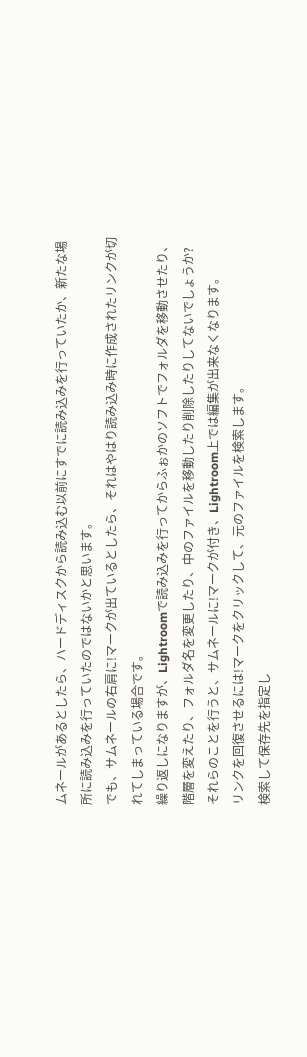ムネールがあるとしたら、ハードディスクから読み込む以前にすでに読み込みを行っていたか、新たな場所に読み込みを行っていたのではないかと思います。
でも、サムネールの右肩に!マークが出ているとしたら、それはやはり読み込み時に作成されたリンクが切れてしまっている場合です。
繰り返しになりますが、Lightroomで読み込みを行ってからふぉかのソフトでフォルダを移動させたり、階層を変えたり、フォルダ名を変更したり、中のファイルを移動したり削除したりしてないでしょうか?
それらのことを行うと、サムネールに!マークが付き、Lightroom上では編集が出来なくなります。
リンクを回復させるには!マークをクリックして、元のファイルを検索します。
検索して保存先を指定し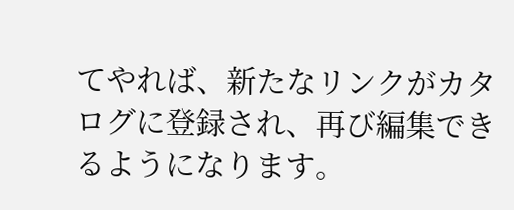てやれば、新たなリンクがカタログに登録され、再び編集できるようになります。